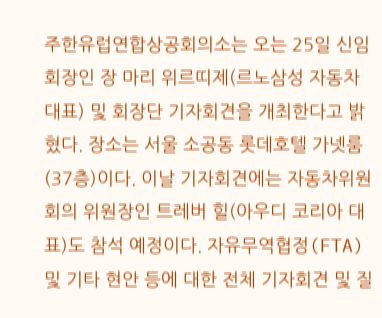주한유럽연합상공회의소는 오는 25일 신임 회장인 장 마리 위르띠제(르노삼성 자동차 대표) 및 회장단 기자회견을 개최한다고 밝혔다. 장소는 서울 소공동 롯데호텔 가넷룸 (37층)이다. 이날 기자회견에는 자동차위원회의 위원장인 트레버 힐(아우디 코리아 대표)도 참석 예정이다. 자유무역협정(FTA) 및 기타 현안 등에 대한 전체 기자회견 및 질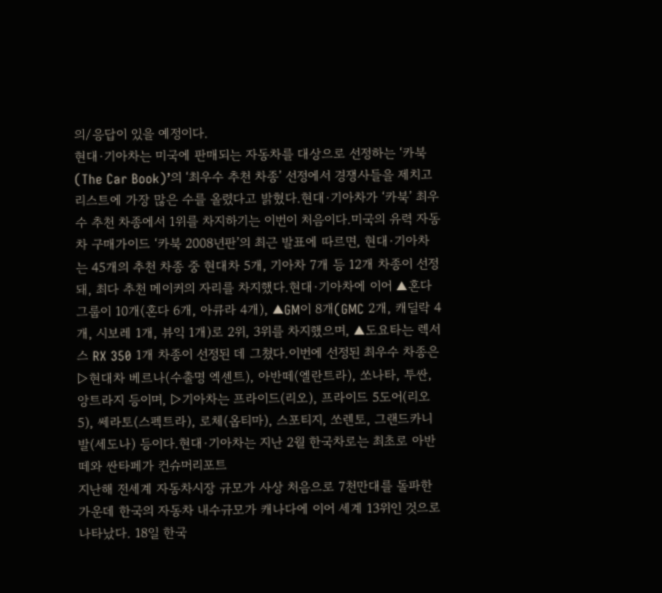의/응답이 있을 예정이다.
현대∙기아차는 미국에 판매되는 자동차를 대상으로 선정하는 ‘카북(The Car Book)’의 ‘최우수 추천 차종’ 선정에서 경쟁사들을 제치고 리스트에 가장 많은 수를 올렸다고 밝혔다.현대∙기아차가 ‘카북’ 최우수 추천 차종에서 1위를 차지하기는 이번이 처음이다.미국의 유력 자동차 구매가이드 ‘카북 2008년판’의 최근 발표에 따르면, 현대∙기아차는 45개의 추천 차종 중 현대차 5개, 기아차 7개 등 12개 차종이 선정돼, 최다 추천 메이커의 자리를 차지했다.현대∙기아차에 이어 ▲혼다 그룹이 10개(혼다 6개, 아큐라 4개), ▲GM이 8개(GMC 2개, 캐딜락 4개, 시보레 1개, 뷰익 1개)로 2위, 3위를 차지했으며, ▲도요타는 렉서스 RX 350 1개 차종이 선정된 데 그쳤다.이번에 선정된 최우수 차종은 ▷현대차 베르나(수출명 엑센트), 아반떼(엘란트라), 쏘나타, 투싼, 앙트라지 등이며, ▷기아차는 프라이드(리오), 프라이드 5도어(리오5), 쎄라토(스펙트라), 로체(옵티마), 스포티지, 쏘렌토, 그랜드카니발(세도나) 등이다.현대∙기아차는 지난 2월 한국차로는 최초로 아반떼와 싼타페가 컨슈머리포트
지난해 전세계 자동차시장 규모가 사상 처음으로 7천만대를 돌파한 가운데 한국의 자동차 내수규모가 캐나다에 이어 세계 13위인 것으로 나타났다. 18일 한국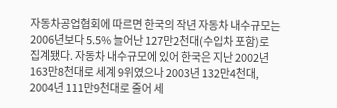자동차공업협회에 따르면 한국의 작년 자동차 내수규모는 2006년보다 5.5% 늘어난 127만2천대(수입차 포함)로 집계됐다. 자동차 내수규모에 있어 한국은 지난 2002년 163만8천대로 세계 9위였으나 2003년 132만4천대, 2004년 111만9천대로 줄어 세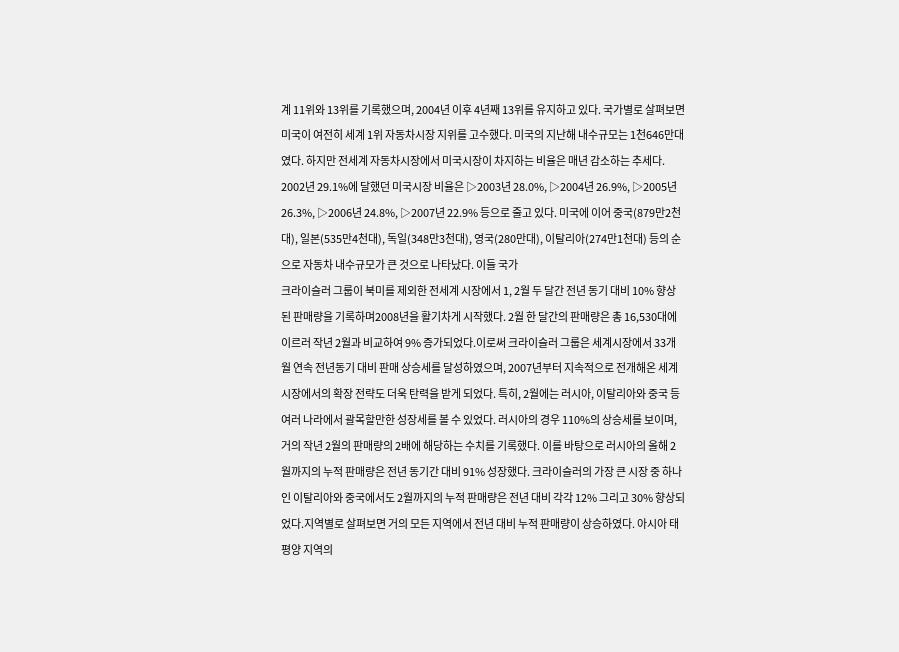계 11위와 13위를 기록했으며, 2004년 이후 4년째 13위를 유지하고 있다. 국가별로 살펴보면 미국이 여전히 세계 1위 자동차시장 지위를 고수했다. 미국의 지난해 내수규모는 1천646만대였다. 하지만 전세계 자동차시장에서 미국시장이 차지하는 비율은 매년 감소하는 추세다. 2002년 29.1%에 달했던 미국시장 비율은 ▷2003년 28.0%, ▷2004년 26.9%, ▷2005년 26.3%, ▷2006년 24.8%, ▷2007년 22.9% 등으로 줄고 있다. 미국에 이어 중국(879만2천대), 일본(535만4천대), 독일(348만3천대), 영국(280만대), 이탈리아(274만1천대) 등의 순으로 자동차 내수규모가 큰 것으로 나타났다. 이들 국가
크라이슬러 그룹이 북미를 제외한 전세계 시장에서 1, 2월 두 달간 전년 동기 대비 10% 향상된 판매량을 기록하며2008년을 활기차게 시작했다. 2월 한 달간의 판매량은 총 16,530대에 이르러 작년 2월과 비교하여 9% 증가되었다.이로써 크라이슬러 그룹은 세계시장에서 33개월 연속 전년동기 대비 판매 상승세를 달성하였으며, 2007년부터 지속적으로 전개해온 세계 시장에서의 확장 전략도 더욱 탄력을 받게 되었다. 특히, 2월에는 러시아, 이탈리아와 중국 등 여러 나라에서 괄목할만한 성장세를 볼 수 있었다. 러시아의 경우 110%의 상승세를 보이며, 거의 작년 2월의 판매량의 2배에 해당하는 수치를 기록했다. 이를 바탕으로 러시아의 올해 2월까지의 누적 판매량은 전년 동기간 대비 91% 성장했다. 크라이슬러의 가장 큰 시장 중 하나인 이탈리아와 중국에서도 2월까지의 누적 판매량은 전년 대비 각각 12% 그리고 30% 향상되었다.지역별로 살펴보면 거의 모든 지역에서 전년 대비 누적 판매량이 상승하였다. 아시아 태평양 지역의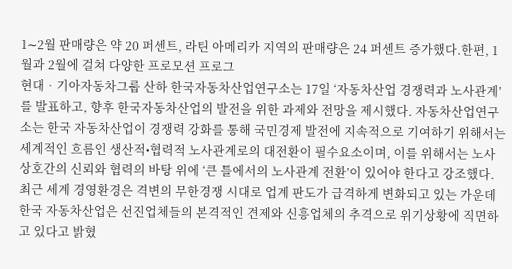1∼2월 판매량은 약 20 퍼센트, 라틴 아메리카 지역의 판매량은 24 퍼센트 증가했다.한편, 1월과 2월에 걸쳐 다양한 프로모션 프로그
현대ᆞ기아자동차그룹 산하 한국자동차산업연구소는 17일 ‘자동차산업 경쟁력과 노사관계’를 발표하고, 향후 한국자동차산업의 발전을 위한 과제와 전망을 제시했다. 자동차산업연구소는 한국 자동차산업이 경쟁력 강화를 통해 국민경제 발전에 지속적으로 기여하기 위해서는 세계적인 흐름인 생산적•협력적 노사관계로의 대전환이 필수요소이며, 이를 위해서는 노사 상호간의 신뢰와 협력의 바탕 위에 ‘큰 틀에서의 노사관계 전환’이 있어야 한다고 강조했다.최근 세계 경영환경은 격변의 무한경쟁 시대로 업계 판도가 급격하게 변화되고 있는 가운데 한국 자동차산업은 선진업체들의 본격적인 견제와 신흥업체의 추격으로 위기상황에 직면하고 있다고 밝혔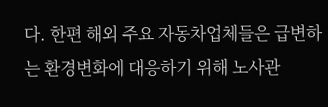다. 한편 해외 주요 자동차업체들은 급변하는 환경변화에 대응하기 위해 노사관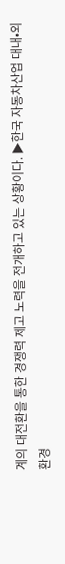계의 대전환을 통한 경쟁력 제고 노력을 전개하고 있는 상황이다. ▶한국 자동차산업 대내•외 환경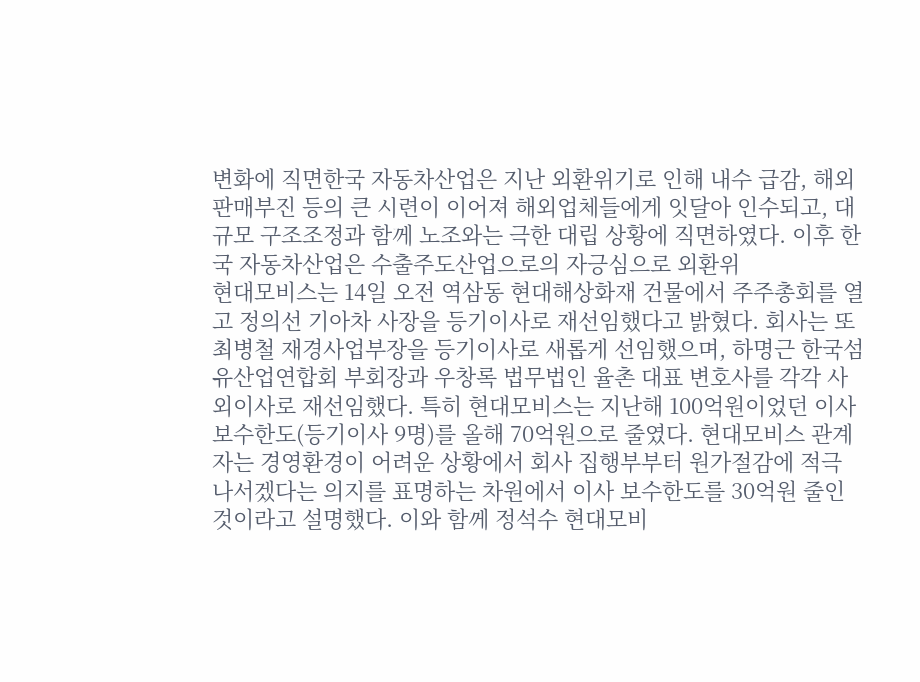변화에 직면한국 자동차산업은 지난 외환위기로 인해 내수 급감, 해외 판매부진 등의 큰 시련이 이어져 해외업체들에게 잇달아 인수되고, 대규모 구조조정과 함께 노조와는 극한 대립 상황에 직면하였다. 이후 한국 자동차산업은 수출주도산업으로의 자긍심으로 외환위
현대모비스는 14일 오전 역삼동 현대해상화재 건물에서 주주총회를 열고 정의선 기아차 사장을 등기이사로 재선임했다고 밝혔다. 회사는 또 최병철 재경사업부장을 등기이사로 새롭게 선임했으며, 하명근 한국섬유산업연합회 부회장과 우창록 법무법인 율촌 대표 변호사를 각각 사외이사로 재선임했다. 특히 현대모비스는 지난해 100억원이었던 이사 보수한도(등기이사 9명)를 올해 70억원으로 줄였다. 현대모비스 관계자는 경영환경이 어려운 상황에서 회사 집행부부터 원가절감에 적극 나서겠다는 의지를 표명하는 차원에서 이사 보수한도를 30억원 줄인 것이라고 설명했다. 이와 함께 정석수 현대모비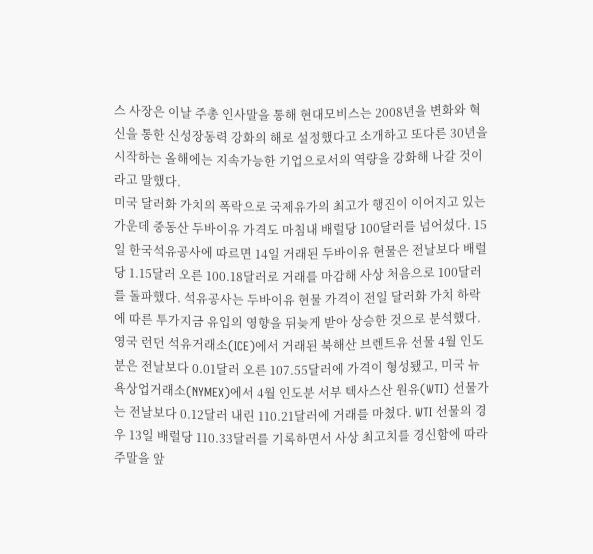스 사장은 이날 주총 인사말을 통해 현대모비스는 2008년을 변화와 혁신을 통한 신성장동력 강화의 해로 설정했다고 소개하고 또다른 30년을 시작하는 올해에는 지속가능한 기업으로서의 역량을 강화해 나갈 것이라고 말했다.
미국 달러화 가치의 폭락으로 국제유가의 최고가 행진이 이어지고 있는 가운데 중동산 두바이유 가격도 마침내 배럴당 100달러를 넘어섰다. 15일 한국석유공사에 따르면 14일 거래된 두바이유 현물은 전날보다 배럴당 1.15달러 오른 100.18달러로 거래를 마감해 사상 처음으로 100달러를 돌파했다. 석유공사는 두바이유 현물 가격이 전일 달러화 가치 하락에 따른 투가지금 유입의 영향을 뒤늦게 받아 상승한 것으로 분석했다. 영국 런던 석유거래소(ICE)에서 거래된 북해산 브렌트유 선물 4월 인도분은 전날보다 0.01달러 오른 107.55달러에 가격이 형성됐고, 미국 뉴욕상업거래소(NYMEX)에서 4월 인도분 서부 텍사스산 원유(WTI) 선물가는 전날보다 0.12달러 내린 110.21달러에 거래를 마쳤다. WTI 선물의 경우 13일 배럴당 110.33달러를 기록하면서 사상 최고치를 경신함에 따라 주말을 앞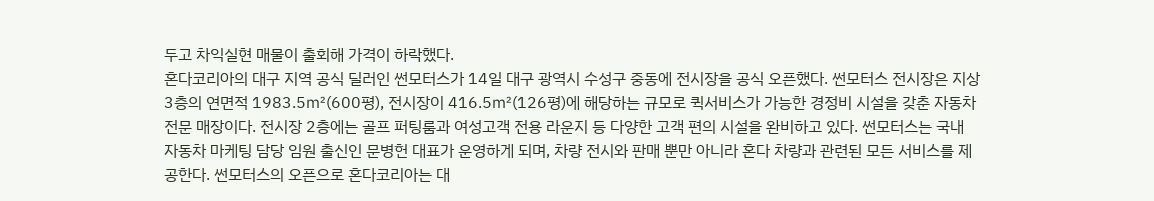두고 차익실현 매물이 출회해 가격이 하락했다.
혼다코리아의 대구 지역 공식 딜러인 썬모터스가 14일 대구 광역시 수성구 중동에 전시장을 공식 오픈했다. 썬모터스 전시장은 지상3층의 연면적 1983.5㎡(600평), 전시장이 416.5㎡(126평)에 해당하는 규모로 퀵서비스가 가능한 경정비 시설을 갖춘 자동차 전문 매장이다. 전시장 2층에는 골프 퍼팅룸과 여성고객 전용 라운지 등 다양한 고객 편의 시설을 완비하고 있다. 썬모터스는 국내 자동차 마케팅 담당 임원 출신인 문병헌 대표가 운영하게 되며, 차량 전시와 판매 뿐만 아니라 혼다 차량과 관련된 모든 서비스를 제공한다. 썬모터스의 오픈으로 혼다코리아는 대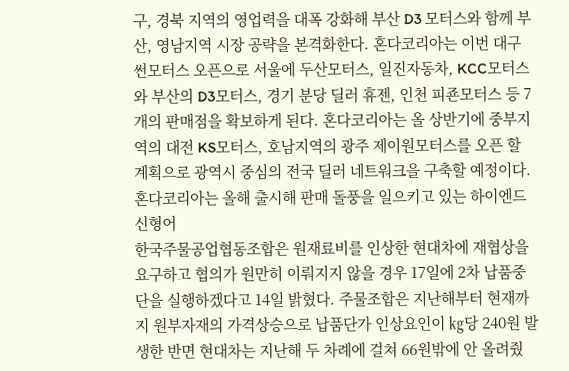구, 경북 지역의 영업력을 대폭 강화해 부산 D3 모터스와 함께 부산, 영남지역 시장 공략을 본격화한다. 혼다코리아는 이번 대구 썬모터스 오픈으로 서울에 두산모터스, 일진자동차, KCC모터스와 부산의 D3모터스, 경기 분당 딜러 휴젠, 인천 피죤모터스 등 7개의 판매점을 확보하게 된다. 혼다코리아는 올 상반기에 중부지역의 대전 KS모터스, 호남지역의 광주 제이원모터스를 오픈 할 계획으로 광역시 중심의 전국 딜러 네트워크을 구축할 예정이다. 혼다코리아는 올해 출시해 판매 돌풍을 일으키고 있는 하이엔드 신형어
한국주물공업협동조합은 원재료비를 인상한 현대차에 재협상을 요구하고 협의가 원만히 이뤄지지 않을 경우 17일에 2차 납품중단을 실행하겠다고 14일 밝혔다. 주물조합은 지난해부터 현재까지 원부자재의 가격상승으로 납품단가 인상요인이 ㎏당 240원 발생한 반면 현대차는 지난해 두 차례에 걸쳐 66원밖에 안 올려줬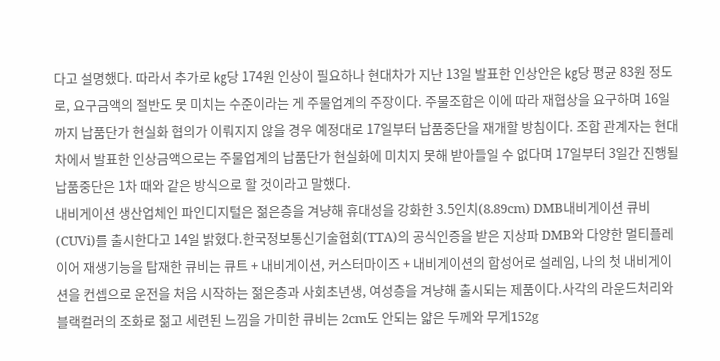다고 설명했다. 따라서 추가로 ㎏당 174원 인상이 필요하나 현대차가 지난 13일 발표한 인상안은 ㎏당 평균 83원 정도로, 요구금액의 절반도 못 미치는 수준이라는 게 주물업계의 주장이다. 주물조합은 이에 따라 재협상을 요구하며 16일까지 납품단가 현실화 협의가 이뤄지지 않을 경우 예정대로 17일부터 납품중단을 재개할 방침이다. 조합 관계자는 현대차에서 발표한 인상금액으로는 주물업계의 납품단가 현실화에 미치지 못해 받아들일 수 없다며 17일부터 3일간 진행될 납품중단은 1차 때와 같은 방식으로 할 것이라고 말했다.
내비게이션 생산업체인 파인디지털은 젊은층을 겨냥해 휴대성을 강화한 3.5인치(8.89cm) DMB내비게이션 큐비(CUVi)를 출시한다고 14일 밝혔다.한국정보통신기술협회(TTA)의 공식인증을 받은 지상파 DMB와 다양한 멀티플레이어 재생기능을 탑재한 큐비는 큐트 + 내비게이션, 커스터마이즈 + 내비게이션의 합성어로 설레임, 나의 첫 내비게이션을 컨셉으로 운전을 처음 시작하는 젊은층과 사회초년생, 여성층을 겨냥해 출시되는 제품이다.사각의 라운드처리와 블랙컬러의 조화로 젊고 세련된 느낌을 가미한 큐비는 2cm도 안되는 얇은 두께와 무게152g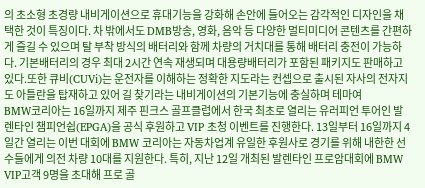의 초소형 초경량 내비게이션으로 휴대기능을 강화해 손안에 들어오는 감각적인 디자인을 채택한 것이 특징이다. 차 밖에서도 DMB방송, 영화, 음악 등 다양한 멀티미디어 콘텐츠를 간편하게 즐길 수 있으며 탈 부착 방식의 배터리와 함께 차량의 거치대를 통해 배터리 충전이 가능하다. 기본배터리의 경우 최대 2시간 연속 재생되며 대용량배터리가 포함된 패키지도 판매하고 있다.또한 큐비(CUVi)는 운전자를 이해하는 정확한 지도라는 컨셉으로 출시된 자사의 전자지도 아틀란을 탑재하고 있어 길 찾기라는 내비게이션의 기본기능에 충실하며 테마여
BMW코리아는 16일까지 제주 핀크스 골프클럽에서 한국 최초로 열리는 유러피언 투어인 발렌타인 챔피언쉽(EPGA)을 공식 후원하고 VIP 초청 이벤트를 진행한다. 13일부터 16일까지 4일간 열리는 이번 대회에 BMW 코리아는 자동차업계 유일한 후원사로 경기를 위해 내한한 선수들에게 의전 차량 10대를 지원한다. 특히, 지난 12일 개최된 발렌타인 프로암대회에 BMW VIP고객 9명을 초대해 프로 골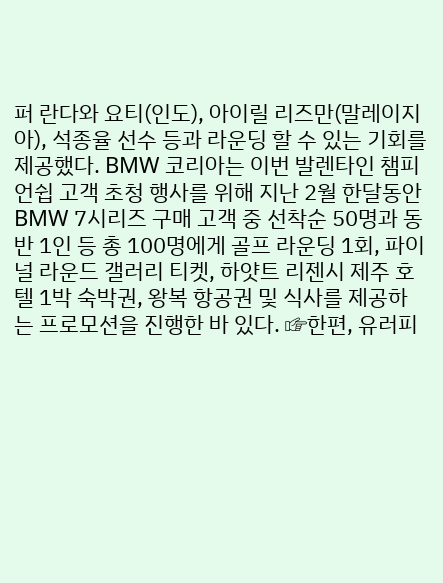퍼 란다와 요티(인도), 아이릴 리즈만(말레이지아), 석종율 선수 등과 라운딩 할 수 있는 기회를 제공했다. BMW 코리아는 이번 발렌타인 챔피언쉽 고객 초청 행사를 위해 지난 2월 한달동안 BMW 7시리즈 구매 고객 중 선착순 50명과 동반 1인 등 총 100명에게 골프 라운딩 1회, 파이널 라운드 갤러리 티켓, 하얏트 리젠시 제주 호텔 1박 숙박권, 왕복 항공권 및 식사를 제공하는 프로모션을 진행한 바 있다. ☞한편, 유러피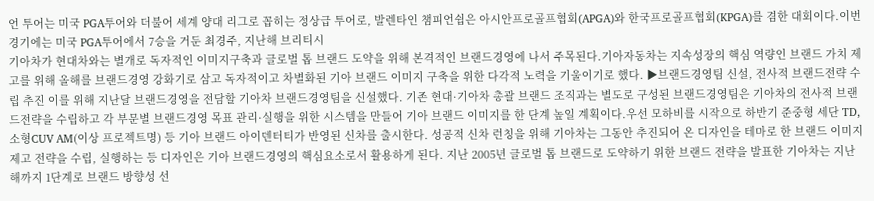언 투어는 미국 PGA투어와 더불어 세계 양대 리그로 꼽히는 정상급 투어로, 발렌타인 챔피언쉽은 아시안프로골프협회(APGA)와 한국프로골프협회(KPGA)를 겸한 대회이다.이번 경기에는 미국 PGA투어에서 7승을 거둔 최경주, 지난해 브리티시
기아차가 현대차와는 별개로 독자적인 이미지구축과 글로벌 톱 브랜드 도약을 위해 본격적인 브랜드경영에 나서 주목된다.기아자동차는 지속성장의 핵심 역량인 브랜드 가치 제고를 위해 올해를 브랜드경영 강화기로 삼고 독자적이고 차별화된 기아 브랜드 이미지 구축을 위한 다각적 노력을 기울이기로 했다. ▶브랜드경영팀 신설, 전사적 브랜드전략 수립 추진 이를 위해 지난달 브랜드경영을 전담할 기아차 브랜드경영팀을 신설했다. 기존 현대·기아차 총괄 브랜드 조직과는 별도로 구성된 브랜드경영팀은 기아차의 전사적 브랜드전략을 수립하고 각 부문별 브랜드경영 목표 관리·실행을 위한 시스템을 만들어 기아 브랜드 이미지를 한 단계 높일 계획이다.우선 모하비를 시작으로 하반기 준중형 세단 TD, 소형CUV AM(이상 프로젝트명) 등 기아 브랜드 아이덴터티가 반영된 신차를 출시한다. 성공적 신차 런칭을 위해 기아차는 그동안 추진되어 온 디자인을 테마로 한 브랜드 이미지 제고 전략을 수립, 실행하는 등 디자인은 기아 브랜드경영의 핵심요소로서 활용하게 된다. 지난 2005년 글로벌 톱 브랜드로 도약하기 위한 브랜드 전략을 발표한 기아차는 지난해까지 1단계로 브랜드 방향성 선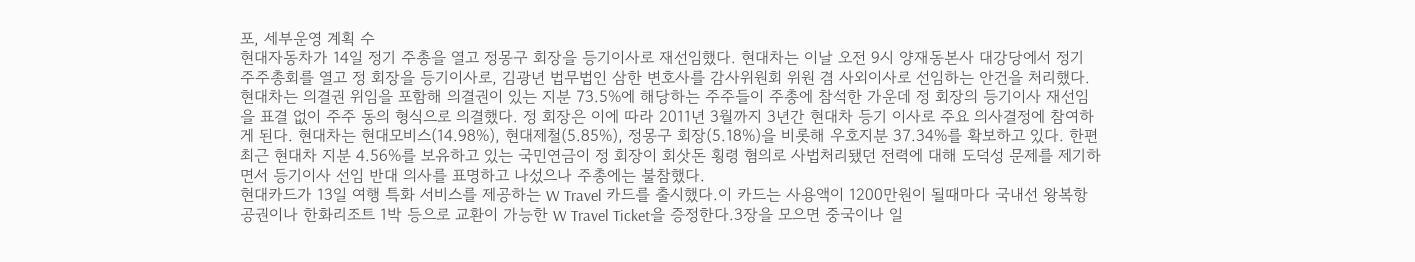포, 세부운영 계획 수
현대자동차가 14일 정기 주총을 열고 정몽구 회장을 등기이사로 재선임했다. 현대차는 이날 오전 9시 양재동본사 대강당에서 정기 주주총회를 열고 정 회장을 등기이사로, 김광년 법무법인 삼한 변호사를 감사위원회 위원 겸 사외이사로 선임하는 안건을 처리했다. 현대차는 의결권 위임을 포함해 의결권이 있는 지분 73.5%에 해당하는 주주들이 주총에 참석한 가운데 정 회장의 등기이사 재선임을 표결 없이 주주 동의 형식으로 의결했다. 정 회장은 이에 따라 2011년 3월까지 3년간 현대차 등기 이사로 주요 의사결정에 참여하게 된다. 현대차는 현대모비스(14.98%), 현대제철(5.85%), 정몽구 회장(5.18%)을 비롯해 우호지분 37.34%를 확보하고 있다. 한편 최근 현대차 지분 4.56%를 보유하고 있는 국민연금이 정 회장이 회삿돈 횡령 혐의로 사법처리됐던 전력에 대해 도덕성 문제를 제기하면서 등기이사 선임 반대 의사를 표명하고 나섰으나 주총에는 불참했다.
현대카드가 13일 여행 특화 서비스를 제공하는 W Travel 카드를 출시했다.이 카드는 사용액이 1200만원이 될때마다 국내선 왕복항공권이나 한화리조트 1박 등으로 교환이 가능한 W Travel Ticket을 증정한다.3장을 모으면 중국이나 일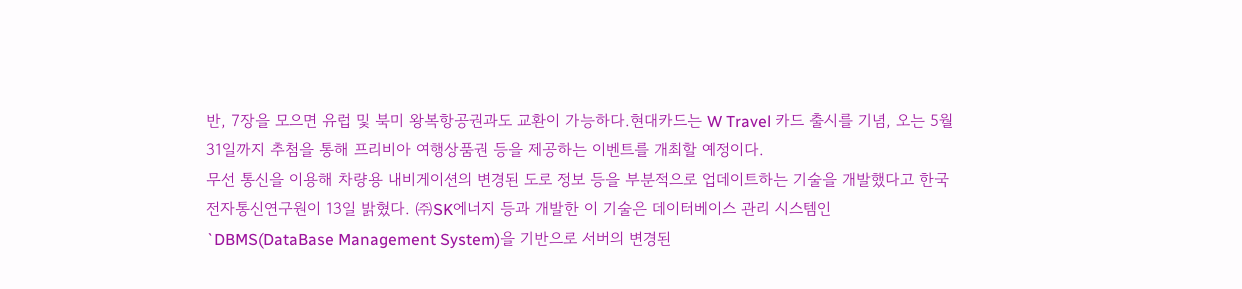반, 7장을 모으면 유럽 및 북미 왕복항공권과도 교환이 가능하다.현대카드는 W Travel 카드 출시를 기념, 오는 5월31일까지 추첨을 통해 프리비아 여행상품권 등을 제공하는 이벤트를 개최할 예정이다.
무선 통신을 이용해 차량용 내비게이션의 변경된 도로 정보 등을 부분적으로 업데이트하는 기술을 개발했다고 한국전자통신연구원이 13일 밝혔다. ㈜SK에너지 등과 개발한 이 기술은 데이터베이스 관리 시스템인 `DBMS(DataBase Management System)을 기반으로 서버의 변경된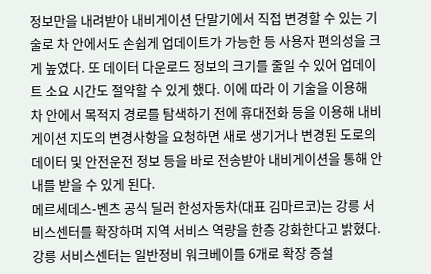정보만을 내려받아 내비게이션 단말기에서 직접 변경할 수 있는 기술로 차 안에서도 손쉽게 업데이트가 가능한 등 사용자 편의성을 크게 높였다. 또 데이터 다운로드 정보의 크기를 줄일 수 있어 업데이트 소요 시간도 절약할 수 있게 했다. 이에 따라 이 기술을 이용해 차 안에서 목적지 경로를 탐색하기 전에 휴대전화 등을 이용해 내비게이션 지도의 변경사항을 요청하면 새로 생기거나 변경된 도로의 데이터 및 안전운전 정보 등을 바로 전송받아 내비게이션을 통해 안내를 받을 수 있게 된다.
메르세데스-벤츠 공식 딜러 한성자동차(대표 김마르코)는 강릉 서비스센터를 확장하며 지역 서비스 역량을 한층 강화한다고 밝혔다. 강릉 서비스센터는 일반정비 워크베이를 6개로 확장 증설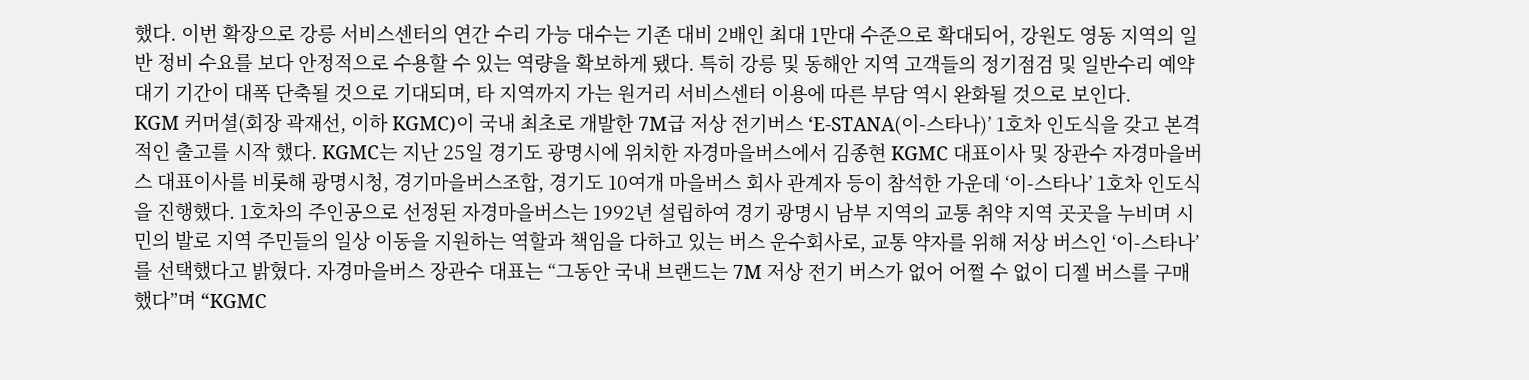했다. 이번 확장으로 강릉 서비스센터의 연간 수리 가능 대수는 기존 대비 2배인 최대 1만대 수준으로 확대되어, 강원도 영동 지역의 일반 정비 수요를 보다 안정적으로 수용할 수 있는 역량을 확보하게 됐다. 특히 강릉 및 동해안 지역 고객들의 정기점검 및 일반수리 예약 대기 기간이 대폭 단축될 것으로 기대되며, 타 지역까지 가는 원거리 서비스센터 이용에 따른 부담 역시 완화될 것으로 보인다.
KGM 커머셜(회장 곽재선, 이하 KGMC)이 국내 최초로 개발한 7M급 저상 전기버스 ‘E-STANA(이-스타나)’ 1호차 인도식을 갖고 본격적인 출고를 시작 했다. KGMC는 지난 25일 경기도 광명시에 위치한 자경마을버스에서 김종현 KGMC 대표이사 및 장관수 자경마을버스 대표이사를 비롯해 광명시청, 경기마을버스조합, 경기도 10여개 마을버스 회사 관계자 등이 참석한 가운데 ‘이-스타나’ 1호차 인도식을 진행했다. 1호차의 주인공으로 선정된 자경마을버스는 1992년 설립하여 경기 광명시 남부 지역의 교통 취약 지역 곳곳을 누비며 시민의 발로 지역 주민들의 일상 이동을 지원하는 역할과 책임을 다하고 있는 버스 운수회사로, 교통 약자를 위해 저상 버스인 ‘이-스타나’를 선택했다고 밝혔다. 자경마을버스 장관수 대표는 “그동안 국내 브랜드는 7M 저상 전기 버스가 없어 어쩔 수 없이 디젤 버스를 구매했다”며 “KGMC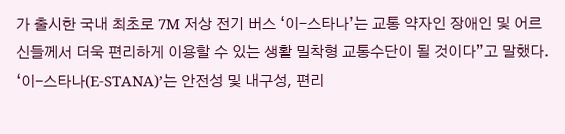가 출시한 국내 최초로 7M 저상 전기 버스 ‘이-스타나’는 교통 약자인 장애인 및 어르신들께서 더욱 편리하게 이용할 수 있는 생활 밀착형 교통수단이 될 것이다”고 말했다. ‘이-스타나(E-STANA)’는 안전성 및 내구성, 편리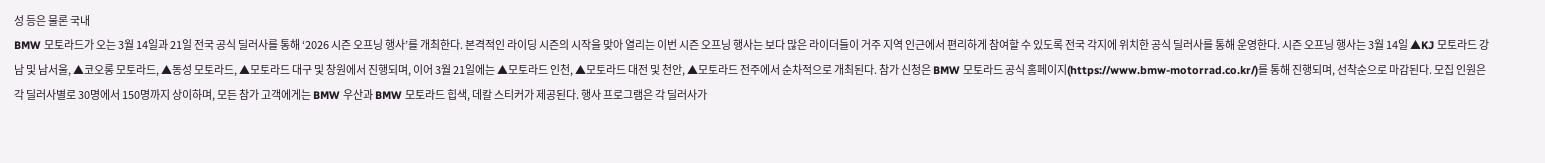성 등은 물론 국내
BMW 모토라드가 오는 3월 14일과 21일 전국 공식 딜러사를 통해 ‘2026 시즌 오프닝 행사’를 개최한다. 본격적인 라이딩 시즌의 시작을 맞아 열리는 이번 시즌 오프닝 행사는 보다 많은 라이더들이 거주 지역 인근에서 편리하게 참여할 수 있도록 전국 각지에 위치한 공식 딜러사를 통해 운영한다. 시즌 오프닝 행사는 3월 14일 ▲KJ 모토라드 강남 및 남서울, ▲코오롱 모토라드, ▲동성 모토라드, ▲모토라드 대구 및 창원에서 진행되며, 이어 3월 21일에는 ▲모토라드 인천, ▲모토라드 대전 및 천안, ▲모토라드 전주에서 순차적으로 개최된다. 참가 신청은 BMW 모토라드 공식 홈페이지(https://www.bmw-motorrad.co.kr/)를 통해 진행되며, 선착순으로 마감된다. 모집 인원은 각 딜러사별로 30명에서 150명까지 상이하며, 모든 참가 고객에게는 BMW 우산과 BMW 모토라드 힙색, 데칼 스티커가 제공된다. 행사 프로그램은 각 딜러사가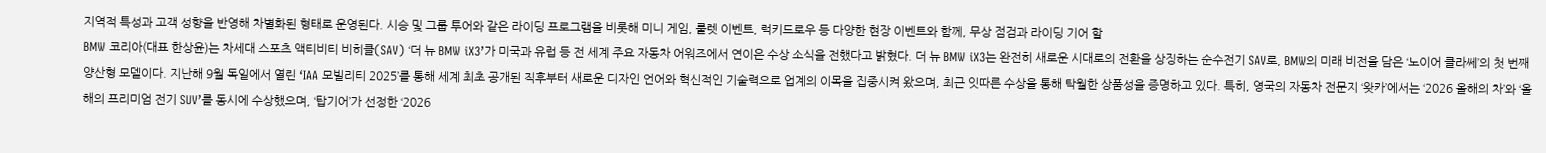지역적 특성과 고객 성향을 반영해 차별화된 형태로 운영된다. 시승 및 그룹 투어와 같은 라이딩 프로그램을 비롯해 미니 게임, 룰렛 이벤트, 럭키드로우 등 다양한 현장 이벤트와 함께, 무상 점검과 라이딩 기어 할
BMW 코리아(대표 한상윤)는 차세대 스포츠 액티비티 비히클(SAV) ‘더 뉴 BMW iX3’가 미국과 유럽 등 전 세계 주요 자동차 어워즈에서 연이은 수상 소식을 전했다고 밝혔다. 더 뉴 BMW iX3는 완전히 새로운 시대로의 전환을 상징하는 순수전기 SAV로, BMW의 미래 비전을 담은 ‘노이어 클라쎄’의 첫 번째 양산형 모델이다. 지난해 9월 독일에서 열린 ‘IAA 모빌리티 2025’를 통해 세계 최초 공개된 직후부터 새로운 디자인 언어와 혁신적인 기술력으로 업계의 이목을 집중시켜 왔으며, 최근 잇따른 수상을 통해 탁월한 상품성을 증명하고 있다. 특히, 영국의 자동차 전문지 ‘왓카’에서는 ‘2026 올해의 차’와 ‘올해의 프리미엄 전기 SUV’를 동시에 수상했으며, ‘탑기어’가 선정한 ‘2026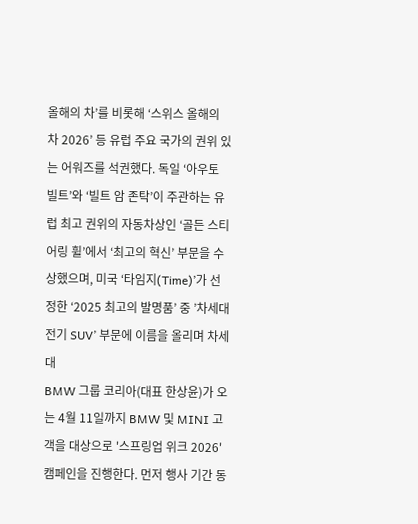올해의 차’를 비롯해 ‘스위스 올해의 차 2026’ 등 유럽 주요 국가의 권위 있는 어워즈를 석권했다. 독일 ‘아우토 빌트’와 ‘빌트 암 존탁’이 주관하는 유럽 최고 권위의 자동차상인 ‘골든 스티어링 휠’에서 ‘최고의 혁신’ 부문을 수상했으며, 미국 ‘타임지(Time)’가 선정한 ‘2025 최고의 발명품’ 중 ’차세대 전기 SUV’ 부문에 이름을 올리며 차세대
BMW 그룹 코리아(대표 한상윤)가 오는 4월 11일까지 BMW 및 MINI 고객을 대상으로 '스프링업 위크 2026' 캠페인을 진행한다. 먼저 행사 기간 동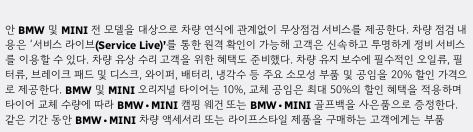안 BMW 및 MINI 전 모델을 대상으로 차량 연식에 관계없이 무상점검 서비스를 제공한다. 차량 점검 내용은 ‘서비스 라이브(Service Live)’를 통한 원격 확인이 가능해 고객은 신속하고 투명하게 정비 서비스를 이용할 수 있다. 차량 유상 수리 고객을 위한 혜택도 준비했다. 차량 유지 보수에 필수적인 오일류, 필터류, 브레이크 패드 및 디스크, 와이퍼, 배터리, 냉각수 등 주요 소모성 부품 및 공임을 20% 할인 가격으로 제공한다. BMW 및 MINI 오리지널 타이어는 10%, 교체 공임은 최대 50%의 할인 혜택을 적용하며 타이어 교체 수량에 따라 BMW∙MINI 캠핑 웨건 또는 BMW∙MINI 골프백을 사은품으로 증정한다. 같은 기간 동안 BMW∙MINI 차량 액세서리 또는 라이프스타일 제품을 구매하는 고객에게는 부품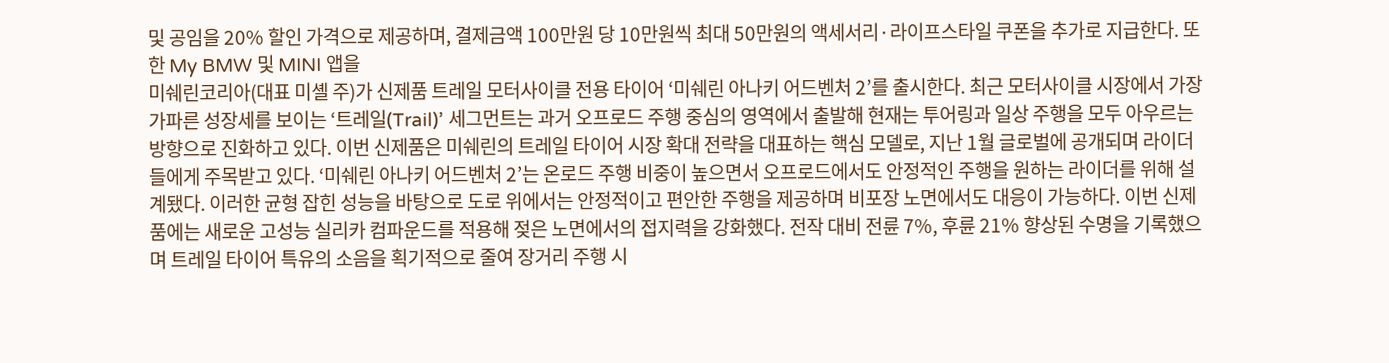및 공임을 20% 할인 가격으로 제공하며, 결제금액 100만원 당 10만원씩 최대 50만원의 액세서리·라이프스타일 쿠폰을 추가로 지급한다. 또한 My BMW 및 MINI 앱을
미쉐린코리아(대표 미셸 주)가 신제품 트레일 모터사이클 전용 타이어 ‘미쉐린 아나키 어드벤처 2’를 출시한다. 최근 모터사이클 시장에서 가장 가파른 성장세를 보이는 ‘트레일(Trail)’ 세그먼트는 과거 오프로드 주행 중심의 영역에서 출발해 현재는 투어링과 일상 주행을 모두 아우르는 방향으로 진화하고 있다. 이번 신제품은 미쉐린의 트레일 타이어 시장 확대 전략을 대표하는 핵심 모델로, 지난 1월 글로벌에 공개되며 라이더들에게 주목받고 있다. ‘미쉐린 아나키 어드벤처 2’는 온로드 주행 비중이 높으면서 오프로드에서도 안정적인 주행을 원하는 라이더를 위해 설계됐다. 이러한 균형 잡힌 성능을 바탕으로 도로 위에서는 안정적이고 편안한 주행을 제공하며 비포장 노면에서도 대응이 가능하다. 이번 신제품에는 새로운 고성능 실리카 컴파운드를 적용해 젖은 노면에서의 접지력을 강화했다. 전작 대비 전륜 7%, 후륜 21% 향상된 수명을 기록했으며 트레일 타이어 특유의 소음을 획기적으로 줄여 장거리 주행 시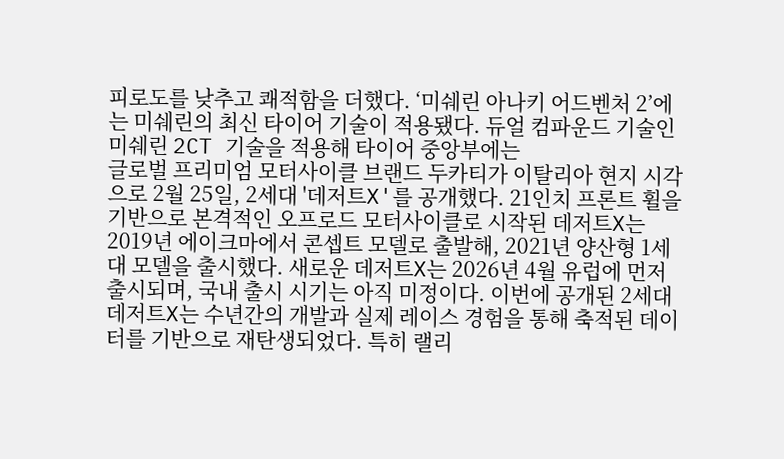피로도를 낮추고 쾌적함을 더했다. ‘미쉐린 아나키 어드벤처 2’에는 미쉐린의 최신 타이어 기술이 적용됐다. 듀얼 컴파운드 기술인 미쉐린 2CT 기술을 적용해 타이어 중앙부에는
글로벌 프리미엄 모터사이클 브랜드 두카티가 이탈리아 현지 시각으로 2월 25일, 2세대 '데저트X'를 공개했다. 21인치 프론트 휠을 기반으로 본격적인 오프로드 모터사이클로 시작된 데저트X는 2019년 에이크마에서 콘셉트 모델로 출발해, 2021년 양산형 1세대 모델을 출시했다. 새로운 데저트X는 2026년 4월 유럽에 먼저 출시되며, 국내 출시 시기는 아직 미정이다. 이번에 공개된 2세대 데저트X는 수년간의 개발과 실제 레이스 경험을 통해 축적된 데이터를 기반으로 재탄생되었다. 특히 랠리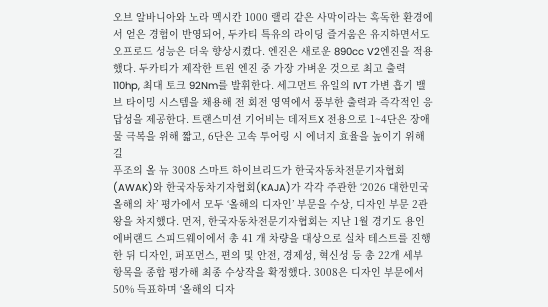오브 알바니아와 노라 멕시칸 1000 랠리 같은 사막이라는 혹독한 환경에서 얻은 경험이 반영되어, 두카티 특유의 라이딩 즐거움은 유지하면서도 오프로드 성능은 더욱 향상시켰다. 엔진은 새로운 890cc V2엔진을 적용했다. 두카티가 제작한 트윈 엔진 중 가장 가벼운 것으로 최고 출력 110hp, 최대 토크 92Nm를 발휘한다. 세그먼트 유일의 IVT 가변 흡기 밸브 타이밍 시스템을 채용해 전 회전 영역에서 풍부한 출력과 즉각적인 응답성을 제공한다. 트랜스미션 기어비는 데저트X 전용으로 1~4단은 장애물 극복을 위해 짧고, 6단은 고속 투어링 시 에너지 효율을 높이기 위해 길
푸조의 올 뉴 3008 스마트 하이브리드가 한국자동차전문기자협회(AWAK)와 한국자동차기자협회(KAJA)가 각각 주관한 ‘2026 대한민국 올해의 차’ 평가에서 모두 ‘올해의 디자인’ 부문을 수상, 디자인 부문 2관왕을 차지했다. 먼저, 한국자동차전문기자협회는 지난 1월 경기도 용인 에버랜드 스피드웨이에서 총 41 개 차량을 대상으로 실차 테스트를 진행한 뒤 디자인, 퍼포먼스, 편의 및 안전, 경제성, 혁신성 등 총 22개 세부 항목을 종합 평가해 최종 수상작을 확정했다. 3008은 디자인 부문에서 50% 득표하며 ‘올해의 디자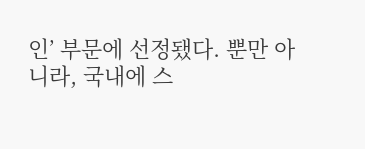인’ 부문에 선정됐다. 뿐만 아니라, 국내에 스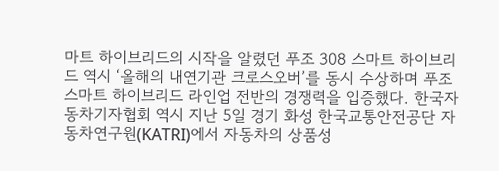마트 하이브리드의 시작을 알렸던 푸조 308 스마트 하이브리드 역시 ‘올해의 내연기관 크로스오버’를 동시 수상하며 푸조 스마트 하이브리드 라인업 전반의 경쟁력을 입증했다. 한국자동차기자협회 역시 지난 5일 경기 화성 한국교통안전공단 자동차연구원(KATRI)에서 자동차의 상품성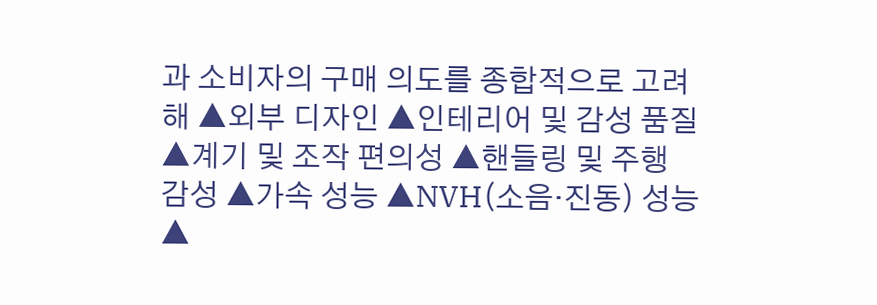과 소비자의 구매 의도를 종합적으로 고려해 ▲외부 디자인 ▲인테리어 및 감성 품질 ▲계기 및 조작 편의성 ▲핸들링 및 주행 감성 ▲가속 성능 ▲NVH(소음·진동) 성능 ▲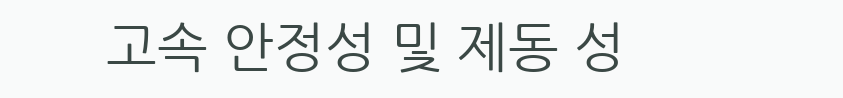고속 안정성 및 제동 성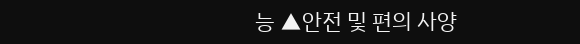능 ▲안전 및 편의 사양